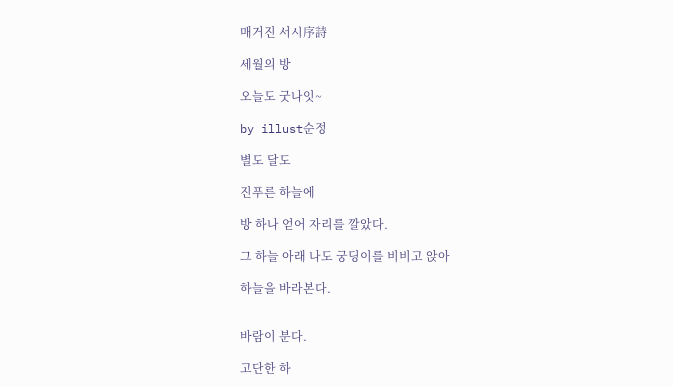매거진 서시序詩

세월의 방

오늘도 굿나잇~

by illust순정

별도 달도

진푸른 하늘에

방 하나 얻어 자리를 깔았다.

그 하늘 아래 나도 궁딩이를 비비고 앉아

하늘을 바라본다.


바람이 분다.

고단한 하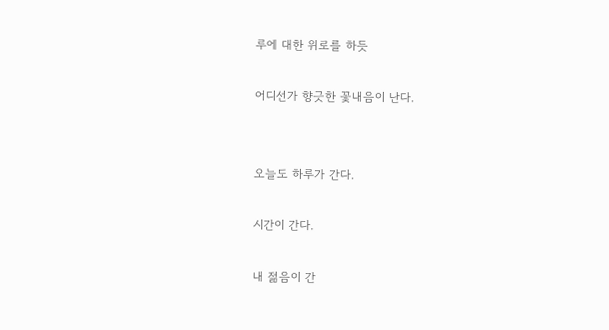루에 대한 위로를 하듯

어디선가 향긋한 꽃내음이 난다.


오늘도 하루가 간다.

시간이 간다.

내 젊음이 간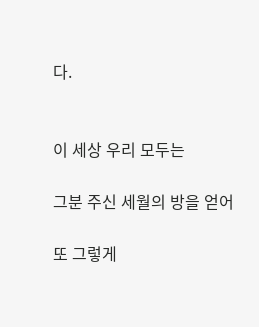다.


이 세상 우리 모두는

그분 주신 세월의 방을 얻어

또 그렇게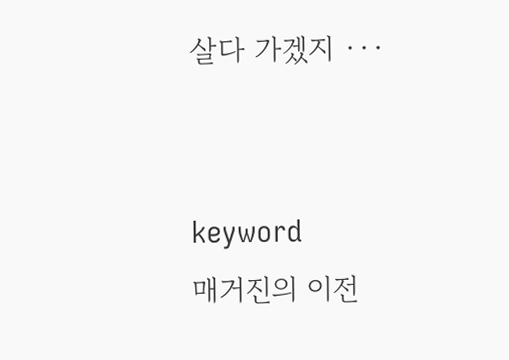살다 가겠지 ···


keyword
매거진의 이전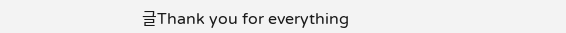글Thank you for everything